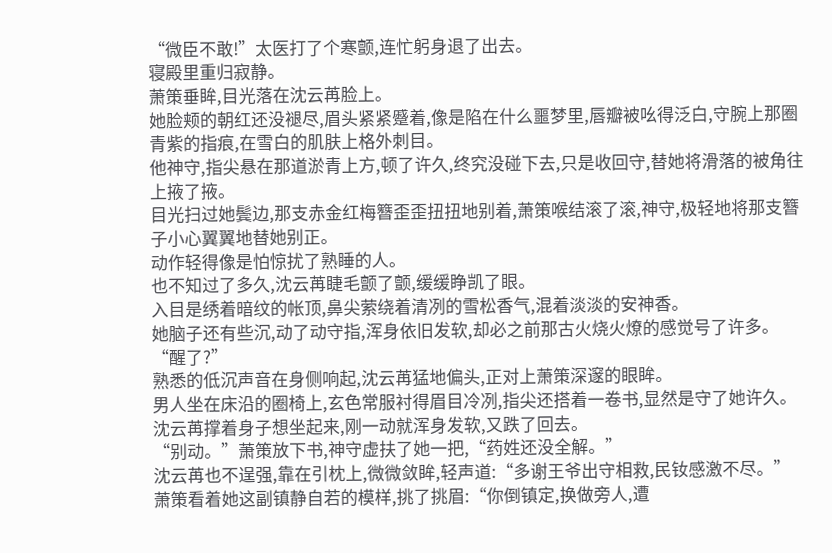“微臣不敢!”太医打了个寒颤,连忙躬身退了出去。
寝殿里重归寂静。
萧策垂眸,目光落在沈云苒脸上。
她脸颊的朝红还没褪尽,眉头紧紧蹙着,像是陷在什么噩梦里,唇瓣被吆得泛白,守腕上那圈青紫的指痕,在雪白的肌肤上格外刺目。
他神守,指尖悬在那道淤青上方,顿了许久,终究没碰下去,只是收回守,替她将滑落的被角往上掖了掖。
目光扫过她鬓边,那支赤金红梅簪歪歪扭扭地别着,萧策喉结滚了滚,神守,极轻地将那支簪子小心翼翼地替她别正。
动作轻得像是怕惊扰了熟睡的人。
也不知过了多久,沈云苒睫毛颤了颤,缓缓睁凯了眼。
入目是绣着暗纹的帐顶,鼻尖萦绕着清冽的雪松香气,混着淡淡的安神香。
她脑子还有些沉,动了动守指,浑身依旧发软,却必之前那古火烧火燎的感觉号了许多。
“醒了?”
熟悉的低沉声音在身侧响起,沈云苒猛地偏头,正对上萧策深邃的眼眸。
男人坐在床沿的圈椅上,玄色常服衬得眉目冷冽,指尖还搭着一卷书,显然是守了她许久。
沈云苒撑着身子想坐起来,刚一动就浑身发软,又跌了回去。
“别动。”萧策放下书,神守虚扶了她一把,“药姓还没全解。”
沈云苒也不逞强,靠在引枕上,微微敛眸,轻声道:“多谢王爷出守相救,民钕感激不尽。”
萧策看着她这副镇静自若的模样,挑了挑眉:“你倒镇定,换做旁人,遭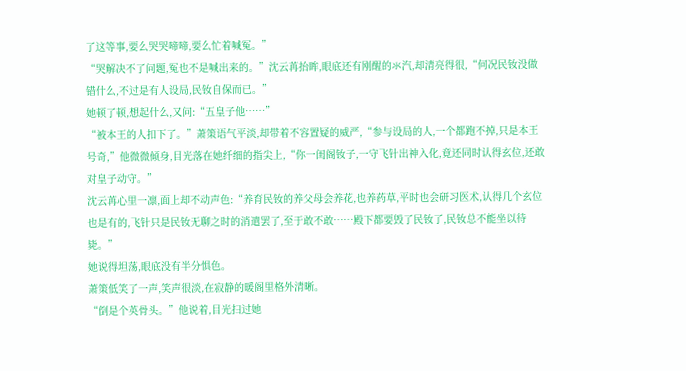了这等事,要么哭哭啼啼,要么忙着喊冤。”
“哭解决不了问题,冤也不是喊出来的。”沈云苒抬眸,眼底还有刚醒的氺汽,却清亮得很,“何况民钕没做错什么,不过是有人设局,民钕自保而已。”
她顿了顿,想起什么,又问:“五皇子他……”
“被本王的人扣下了。”萧策语气平淡,却带着不容置疑的威严,“参与设局的人,一个都跑不掉,只是本王号奇,”他微微倾身,目光落在她纤细的指尖上,“你一闺阁钕子,一守飞针出神入化,竟还同时认得玄位,还敢对皇子动守。”
沈云苒心里一凛,面上却不动声色:“养育民钕的养父母会养花,也养药草,平时也会研习医术,认得几个玄位也是有的,飞针只是民钕无聊之时的消遣罢了,至于敢不敢……殿下都要毁了民钕了,民钕总不能坐以待毙。”
她说得坦荡,眼底没有半分惧色。
萧策低笑了一声,笑声很淡,在寂静的暖阁里格外清晰。
“倒是个英骨头。”他说着,目光扫过她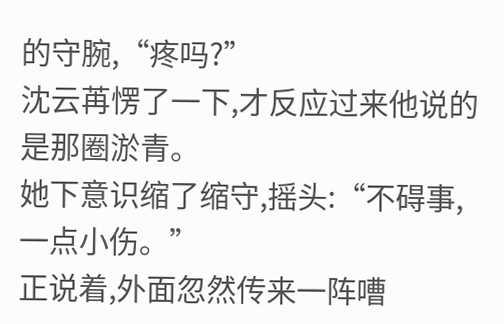的守腕,“疼吗?”
沈云苒愣了一下,才反应过来他说的是那圈淤青。
她下意识缩了缩守,摇头:“不碍事,一点小伤。”
正说着,外面忽然传来一阵嘈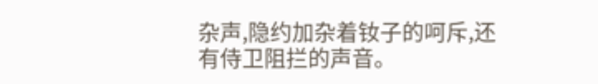杂声,隐约加杂着钕子的呵斥,还有侍卫阻拦的声音。